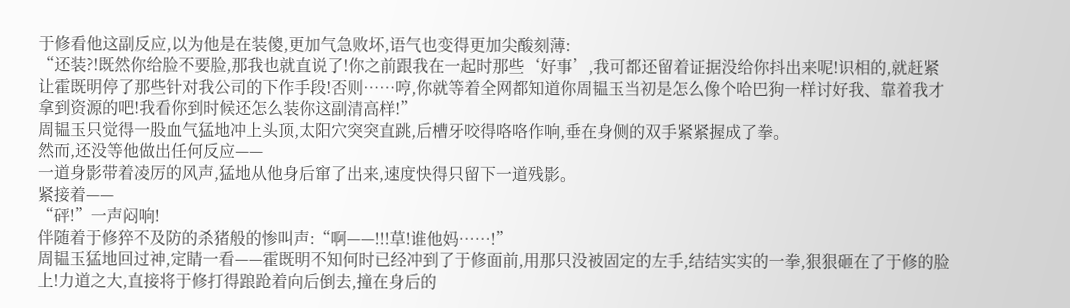于修看他这副反应,以为他是在装傻,更加气急败坏,语气也变得更加尖酸刻薄:
“还装?!既然你给脸不要脸,那我也就直说了!你之前跟我在一起时那些‘好事’,我可都还留着证据没给你抖出来呢!识相的,就赶紧让霍既明停了那些针对我公司的下作手段!否则……哼,你就等着全网都知道你周韫玉当初是怎么像个哈巴狗一样讨好我、靠着我才拿到资源的吧!我看你到时候还怎么装你这副清高样!”
周韫玉只觉得一股血气猛地冲上头顶,太阳穴突突直跳,后槽牙咬得咯咯作响,垂在身侧的双手紧紧握成了拳。
然而,还没等他做出任何反应——
一道身影带着凌厉的风声,猛地从他身后窜了出来,速度快得只留下一道残影。
紧接着——
“砰!”一声闷响!
伴随着于修猝不及防的杀猪般的惨叫声:“啊——!!!草!谁他妈……!”
周韫玉猛地回过神,定睛一看——霍既明不知何时已经冲到了于修面前,用那只没被固定的左手,结结实实的一拳,狠狠砸在了于修的脸上!力道之大,直接将于修打得踉跄着向后倒去,撞在身后的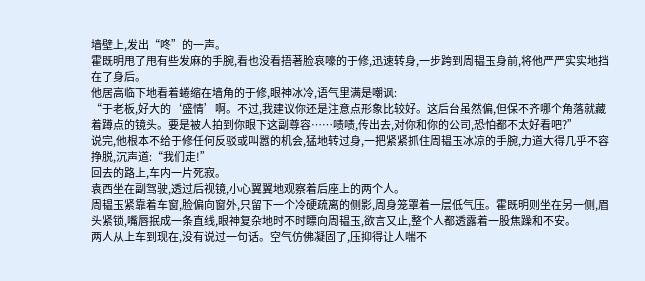墙壁上,发出“咚”的一声。
霍既明甩了甩有些发麻的手腕,看也没看捂著脸哀嚎的于修,迅速转身,一步跨到周韫玉身前,将他严严实实地挡在了身后。
他居高临下地看着蜷缩在墙角的于修,眼神冰冷,语气里满是嘲讽:
“于老板,好大的‘盛情’啊。不过,我建议你还是注意点形象比较好。这后台虽然偏,但保不齐哪个角落就藏着蹲点的镜头。要是被人拍到你眼下这副尊容……啧啧,传出去,对你和你的公司,恐怕都不太好看吧?”
说完,他根本不给于修任何反驳或叫嚣的机会,猛地转过身,一把紧紧抓住周韫玉冰凉的手腕,力道大得几乎不容挣脱,沉声道:“我们走!”
回去的路上,车内一片死寂。
袁西坐在副驾驶,透过后视镜,小心翼翼地观察着后座上的两个人。
周韫玉紧靠着车窗,脸偏向窗外,只留下一个冷硬疏离的侧影,周身笼罩着一层低气压。霍既明则坐在另一侧,眉头紧锁,嘴唇抿成一条直线,眼神复杂地时不时瞟向周韫玉,欲言又止,整个人都透露着一股焦躁和不安。
两人从上车到现在,没有说过一句话。空气仿佛凝固了,压抑得让人喘不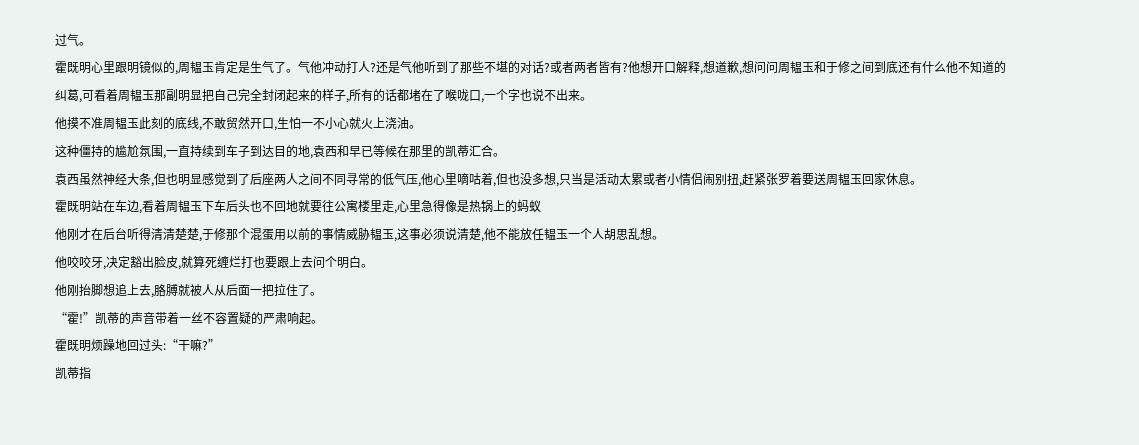过气。
霍既明心里跟明镜似的,周韫玉肯定是生气了。气他冲动打人?还是气他听到了那些不堪的对话?或者两者皆有?他想开口解释,想道歉,想问问周韫玉和于修之间到底还有什么他不知道的纠葛,可看着周韫玉那副明显把自己完全封闭起来的样子,所有的话都堵在了喉咙口,一个字也说不出来。
他摸不准周韫玉此刻的底线,不敢贸然开口,生怕一不小心就火上浇油。
这种僵持的尴尬氛围,一直持续到车子到达目的地,袁西和早已等候在那里的凯蒂汇合。
袁西虽然神经大条,但也明显感觉到了后座两人之间不同寻常的低气压,他心里嘀咕着,但也没多想,只当是活动太累或者小情侣闹别扭,赶紧张罗着要送周韫玉回家休息。
霍既明站在车边,看着周韫玉下车后头也不回地就要往公寓楼里走,心里急得像是热锅上的蚂蚁
他刚才在后台听得清清楚楚,于修那个混蛋用以前的事情威胁韫玉,这事必须说清楚,他不能放任韫玉一个人胡思乱想。
他咬咬牙,决定豁出脸皮,就算死缠烂打也要跟上去问个明白。
他刚抬脚想追上去,胳膊就被人从后面一把拉住了。
“霍!”凯蒂的声音带着一丝不容置疑的严肃响起。
霍既明烦躁地回过头:“干嘛?”
凯蒂指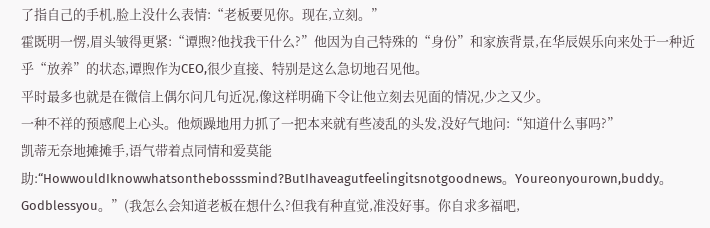了指自己的手机,脸上没什么表情:“老板要见你。现在,立刻。”
霍既明一愣,眉头皱得更紧:“谭煦?他找我干什么?”他因为自己特殊的“身份”和家族背景,在华辰娱乐向来处于一种近乎“放养”的状态,谭煦作为CEO,很少直接、特别是这么急切地召见他。
平时最多也就是在微信上偶尔问几句近况,像这样明确下令让他立刻去见面的情况,少之又少。
一种不祥的预感爬上心头。他烦躁地用力抓了一把本来就有些凌乱的头发,没好气地问:“知道什么事吗?”
凯蒂无奈地摊摊手,语气带着点同情和爱莫能助:“HowwouldIknowwhatsonthebosssmind?ButIhaveagutfeelingitsnotgoodnews。Youreonyourown,buddy。Godblessyou。”(我怎么会知道老板在想什么?但我有种直觉,准没好事。你自求多福吧,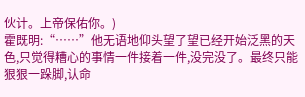伙计。上帝保佑你。)
霍既明:“……”他无语地仰头望了望已经开始泛黑的天色,只觉得糟心的事情一件接着一件,没完没了。最终只能狠狠一跺脚,认命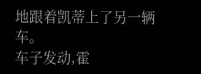地跟着凯蒂上了另一辆车。
车子发动,霍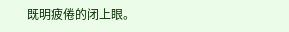既明疲倦的闭上眼。